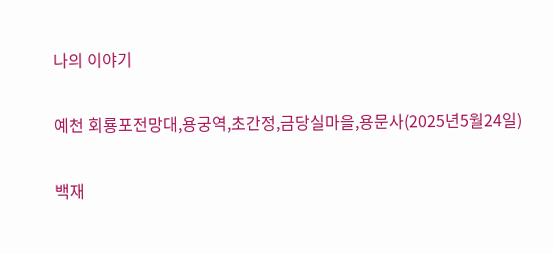나의 이야기

예천 회룡포전망대,용궁역,초간정,금당실마을,용문사(2025년5월24일)

백재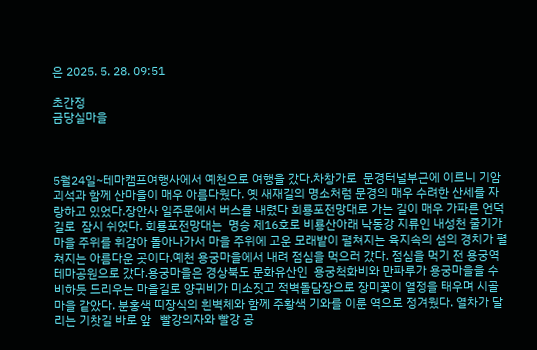은 2025. 5. 28. 09:51

초간정
금당실마을



5월24일~테마캠프여행사에서 예천으로 여행을 갔다.차창가로  문경터널부근에 이르니 기암괴석과 함께 산마을이 매우 아름다웠다. 옛 새재길의 명소처럼 문경의 매우 수려한 산세를 자랑하고 있었다.장안사 일주문에서 버스를 내렸다 회룡포전망대로 가는 길이 매우 가파른 언덕길로  잠시 쉬었다. 회룡포전망대는  명승 제16호로 비룡산아래 낙동강 지류인 내성천 줄기가 마을 주위를 휘감아 돌아나가서 마을 주위에 고운 모래밭이 펼쳐지는 육지속의 섬의 경치가 펼쳐지는 아름다운 곳이다.예천 용궁마을에서 내려 점심을 먹으러 갔다. 점심을 먹기 전 용궁역테마공원으로 갔다.용궁마을은 경상북도 문화유산인  용궁척화비와 만파루가 용궁마을을 수비하듯 드리우는 마을길로 양귀비가 미소짓고 적벽돌담장으로 장미꽃이 열정을 태우며 시골마을 같았다. 분홍색 띠장식의 흰벽체와 함께 주황색 기와를 이룬 역으로 정겨웠다. 열차가 달리는 기찻길 바로 앞   빨강의자와 빨강 공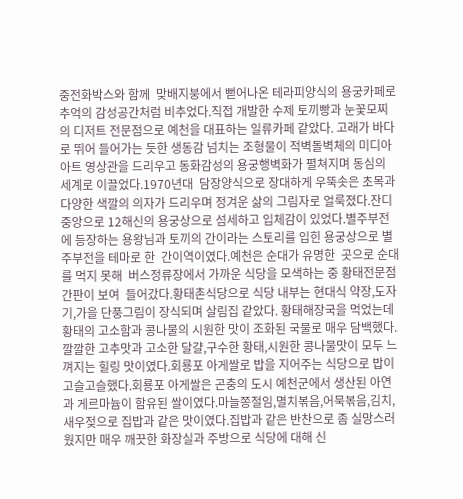중전화박스와 함께  맞배지붕에서 뻗어나온 테라피양식의 용궁카페로 추억의 감성공간처럼 비추었다.직접 개발한 수제 토끼빵과 눈꽃모찌의 디저트 전문점으로 예천을 대표하는 일류카페 같았다. 고래가 바다로 뛰어 들어가는 듯한 생동감 넘치는 조형물이 적벽돌벽체의 미디아아트 영상관을 드리우고 동화감성의 용궁행벽화가 펼쳐지며 동심의 세계로 이끌었다.1970년대  담장양식으로 장대하게 우뚝솟은 초목과 다양한 색깔의 의자가 드리우며 정겨운 삶의 그림자로 얼룩졌다.잔디중앙으로 12해신의 용궁상으로 섬세하고 입체감이 있었다.별주부전에 등장하는 용왕님과 토끼의 간이라는 스토리를 입힌 용궁상으로 별주부전을 테마로 한  간이역이였다.예천은 순대가 유명한  곳으로 순대를 먹지 못해  버스정류장에서 가까운 식당을 모색하는 중 황태전문점 간판이 보여  들어갔다.황태촌식당으로 식당 내부는 현대식 약장,도자기,가을 단풍그림이 장식되며 살림집 같았다. 황태해장국을 먹었는데 황태의 고소함과 콩나물의 시원한 맛이 조화된 국물로 매우 담백했다.깔깔한 고추맛과 고소한 달걀,구수한 황태,시원한 콩나물맛이 모두 느껴지는 힐링 맛이였다.회룡포 아게쌀로 밥을 지어주는 식당으로 밥이 고슬고슬했다.회룡포 아게쌀은 곤충의 도시 예천군에서 생산된 아연과 게르마늄이 함유된 쌀이였다.마늘쫑절임,멸치볶음,어묵볶음,김치,새우젖으로 집밥과 같은 맛이였다.집밥과 같은 반찬으로 좀 실망스러웠지만 매우 깨끗한 화장실과 주방으로 식당에 대해 신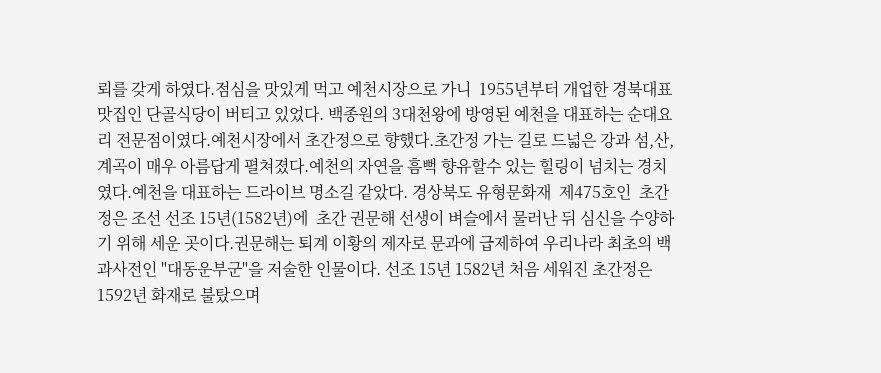뢰를 갖게 하였다.점심을 맛있게 먹고 예천시장으로 가니  1955년부터 개업한 경북대표 맛집인 단골식당이 버티고 있었다. 백종원의 3대천왕에 방영된 예천을 대표하는 순대요리 전문점이였다.예천시장에서 초간정으로 향했다.초간정 가는 길로 드넓은 강과 섬,산,계곡이 매우 아름답게 펼쳐졌다.예천의 자연을 흠뻑 향유할수 있는 힐링이 넘치는 경치였다.예천을 대표하는 드라이브 명소길 같았다. 경상북도 유형문화재  제475호인  초간정은 조선 선조 15년(1582년)에  초간 권문해 선생이 벼슬에서 물러난 뒤 심신을 수양하기 위해 세운 곳이다.권문해는 퇴계 이황의 제자로 문과에 급제하여 우리나라 최초의 백과사전인 "대동운부군"을 저술한 인물이다. 선조 15년 1582년 처음 세워진 초간정은 1592년 화재로 불탔으며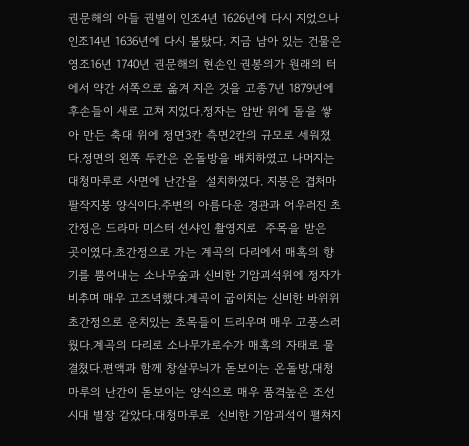권문해의 아들 권별이 인조4년 1626년에 다시 지었으나 인조14년 1636년에 다시 불탔다. 지금 남아 있는 건물은 영조16년 1740년 권문해의 현손인 권봉의가 원래의 터에서 약간 서쪽으로 옮겨 지은 것을 고종7년 1879년에 후손들이 새로 고쳐 지었다.정자는 암반 위에 돌을 쌓아 만든 축대 위에 정면3칸 측면2칸의 규모로 세워졌다.정면의 왼쪽 두칸은 온돌방을 배치하였고 나머지는 대청마루로 사면에 난간을  설치하였다. 지붕은 겹처마 팔작지붕 양식이다.주변의 아름다운 경관과 어우러진 초간정은 드라마 미스터 션샤인 촬영지로  주목을 받은 곳이였다.초간정으로 가는 계곡의 다리에서 매혹의 향기를 뿜어내는 소나무숲과 신비한 기암괴석위에 정자가 비추며 매우 고즈녁했다.계곡이 굽이치는 신비한 바위위 초간정으로 운치있는 초목들이 드리우며 매우 고풍스러웠다.계곡의 다리로 소나무가로수가 매혹의 자태로 물결쳤다.편액과 함께 창살무늬가 돋보이는 온돌방,대청마루의 난간이 돋보이는 양식으로 매우 품격높은 조선시대 별장 같았다.대청마루로  신비한 기암괴석이 펼쳐지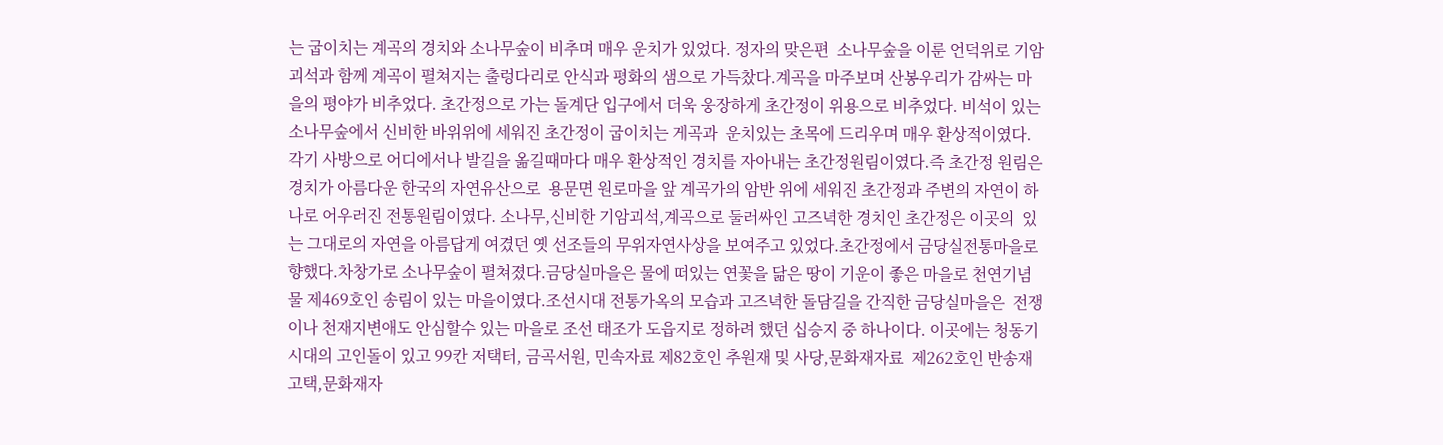는 굽이치는 계곡의 경치와 소나무숲이 비추며 매우 운치가 있었다. 정자의 맞은편  소나무숲을 이룬 언덕위로 기암괴석과 함께 계곡이 펼쳐지는 출렁다리로 안식과 평화의 샘으로 가득찼다.계곡을 마주보며 산봉우리가 감싸는 마을의 평야가 비추었다. 초간정으로 가는 돌계단 입구에서 더욱 웅장하게 초간정이 위용으로 비추었다. 비석이 있는 소나무숲에서 신비한 바위위에 세워진 초간정이 굽이치는 게곡과  운치있는 초목에 드리우며 매우 환상적이였다.  각기 사방으로 어디에서나 발길을 옮길때마다 매우 환상적인 경치를 자아내는 초간정원림이였다.즉 초간정 원림은 경치가 아름다운 한국의 자연유산으로  용문면 원로마을 앞 계곡가의 암반 위에 세워진 초간정과 주변의 자연이 하나로 어우러진 전통원림이였다. 소나무,신비한 기암괴석,계곡으로 둘러싸인 고즈녁한 경치인 초간정은 이곳의  있는 그대로의 자연을 아름답게 여겼던 옛 선조들의 무위자연사상을 보여주고 있었다.초간정에서 금당실전통마을로 향했다.차창가로 소나무숲이 펼쳐졌다.금당실마을은 물에 떠있는 연꽃을 닮은 땅이 기운이 좋은 마을로 천연기념물 제469호인 송림이 있는 마을이였다.조선시대 전통가옥의 모습과 고즈녁한 돌담길을 간직한 금당실마을은  전쟁이나 천재지변애도 안심할수 있는 마을로 조선 태조가 도읍지로 정하려 했던 십승지 중 하나이다. 이곳에는 청동기 시대의 고인돌이 있고 99칸 저택터, 금곡서원, 민속자료 제82호인 추원재 및 사당,문화재자료  제262호인 반송재 고택,문화재자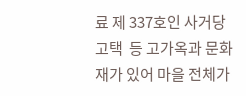료 제 337호인 사거당 고택  등 고가옥과 문화재가 있어 마을 전체가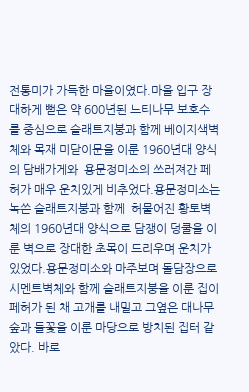전통미가 가득한 마을이였다.마을 입구 장대하게 뻗은 약 600년된 느티나무 보호수를 중심으로 슬래트지붕과 함께 베이지색벽체와 목재 미닫이문을 이룬 1960년대 양식의 담배가게와  용문정미소의 쓰러져간 페허가 매우 운치있게 비추었다.용문정미소는 녹쓴 슬래트지붕과 함께  허물어진 황토벽체의 1960년대 양식으로 담쟁이 덩쿨을 이룬 벽으로 장대한 초목이 드리우며 운치가 있었다.용문정미소와 마주보며 돌담장으로 시멘트벽체와 함께 슬래트지붕을 이룬 집이 페허가 된 채 고개를 내밀고 그옆은 대나무숲과 들꽃을 이룬 마당으로 방치된 집터 같았다. 바로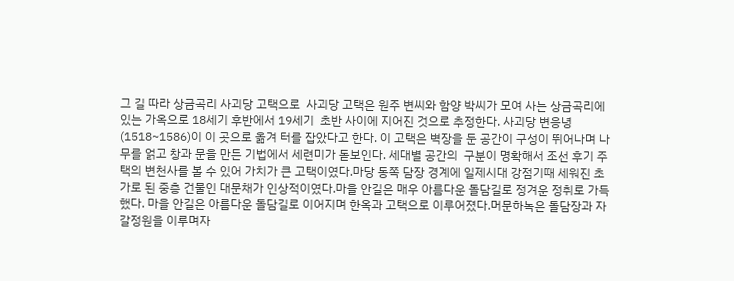그 길 따라 상금곡리 사괴당 고택으로  사괴당 고택은 원주 변씨와 함양 박씨가 모여 사는 상금곡리에 있는 가옥으로 18세기 후반에서 19세기  초반 사이에 지어진 것으로 추정한다. 사괴당 변응녕(1518~1586)이 이 곳으로 옮겨 터를 잡았다고 한다. 이 고택은 벽장을 둔 공간이 구성이 뛰어나며 나무를 얽고 창과 문을 만든 기법에서 세련미가 돋보인다. 세대별 공간의  구분이 명확해서 조선 후기 주택의 변천사를 볼 수 있어 가치가 큰 고택이였다.마당 동쪽 담장 경계에 일제시대 강점기때 세워진 초가로 된 중층 건물인 대문채가 인상적이였다.마을 안길은 매우 아름다운 돌담길로 정겨운 정취로 가득했다. 마을 안길은 아름다운 돌담길로 이어지며 한옥과 고택으로 이루어졌다.머문하녹은 돌담장과 자갈정원을 이루며자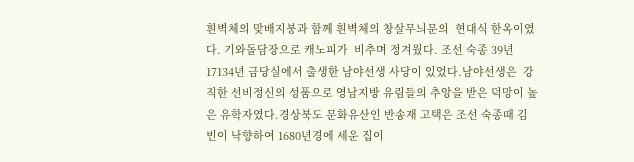흰벽체의 맞배지붕과 함께 흰벽체의 창살무늬문의  현대식 한옥이였다. 기와돌담장으로 캐노피가  비추며 정겨웠다. 조선 숙종 39년 17134년 금당실에서 출생한 남야선생 사당이 있었다.남야선생은  강직한 선비정신의 성품으로 영남지방 유림들의 추앙을 받은 덕망이 높은 유학자였다.경상북도 문화유산인 반송재 고택은 조선 숙종때 김빈이 낙향하여 1680년경에 세운 집이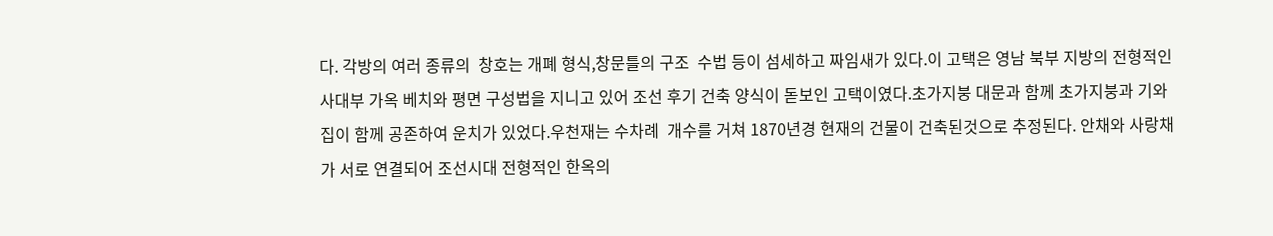다. 각방의 여러 종류의  창호는 개폐 형식,창문틀의 구조  수법 등이 섬세하고 짜임새가 있다.이 고택은 영남 북부 지방의 전형적인 사대부 가옥 베치와 평면 구성법을 지니고 있어 조선 후기 건축 양식이 돋보인 고택이였다.초가지붕 대문과 함께 초가지붕과 기와집이 함께 공존하여 운치가 있었다.우천재는 수차례  개수를 거쳐 1870년경 현재의 건물이 건축된것으로 추정된다. 안채와 사랑채가 서로 연결되어 조선시대 전형적인 한옥의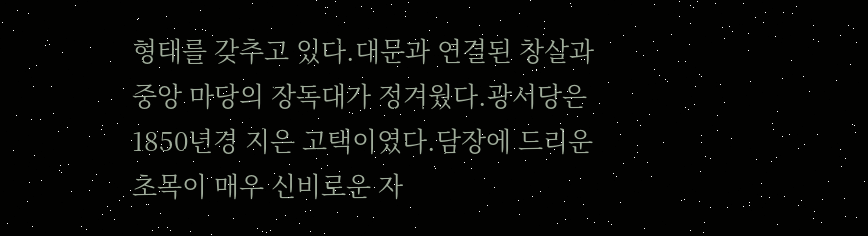형태를 갖추고 있다.대문과 연결된 창살과 중앙 마당의 장독대가 정겨웠다.광서당은 1850년경 지은 고택이였다.담장에 드리운 초목이 매우 신비로운 자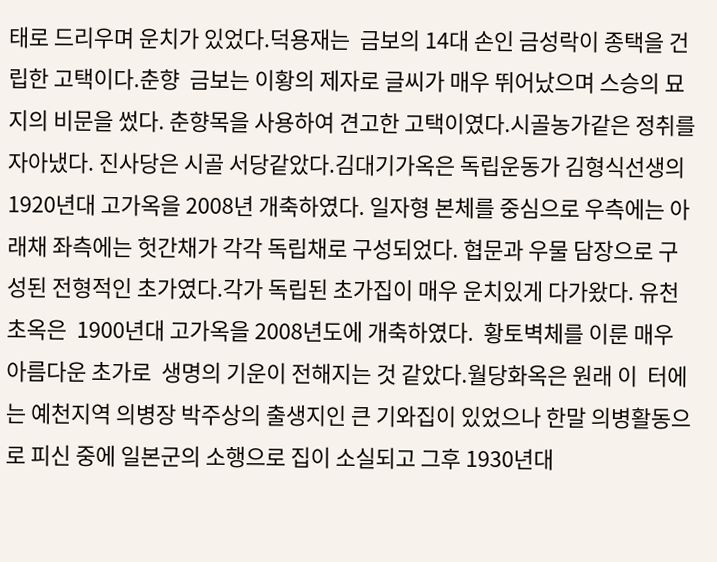태로 드리우며 운치가 있었다.덕용재는  금보의 14대 손인 금성락이 종택을 건립한 고택이다.춘향  금보는 이황의 제자로 글씨가 매우 뛰어났으며 스승의 묘지의 비문을 썼다. 춘향목을 사용하여 견고한 고택이였다.시골농가같은 정취를 자아냈다. 진사당은 시골 서당같았다.김대기가옥은 독립운동가 김형식선생의 1920년대 고가옥을 2008년 개축하였다. 일자형 본체를 중심으로 우측에는 아래채 좌측에는 헛간채가 각각 독립채로 구성되었다. 협문과 우물 담장으로 구성된 전형적인 초가였다.각가 독립된 초가집이 매우 운치있게 다가왔다. 유천초옥은  1900년대 고가옥을 2008년도에 개축하였다.  황토벽체를 이룬 매우 아름다운 초가로  생명의 기운이 전해지는 것 같았다.월당화옥은 원래 이  터에는 예천지역 의병장 박주상의 출생지인 큰 기와집이 있었으나 한말 의병활동으로 피신 중에 일본군의 소행으로 집이 소실되고 그후 1930년대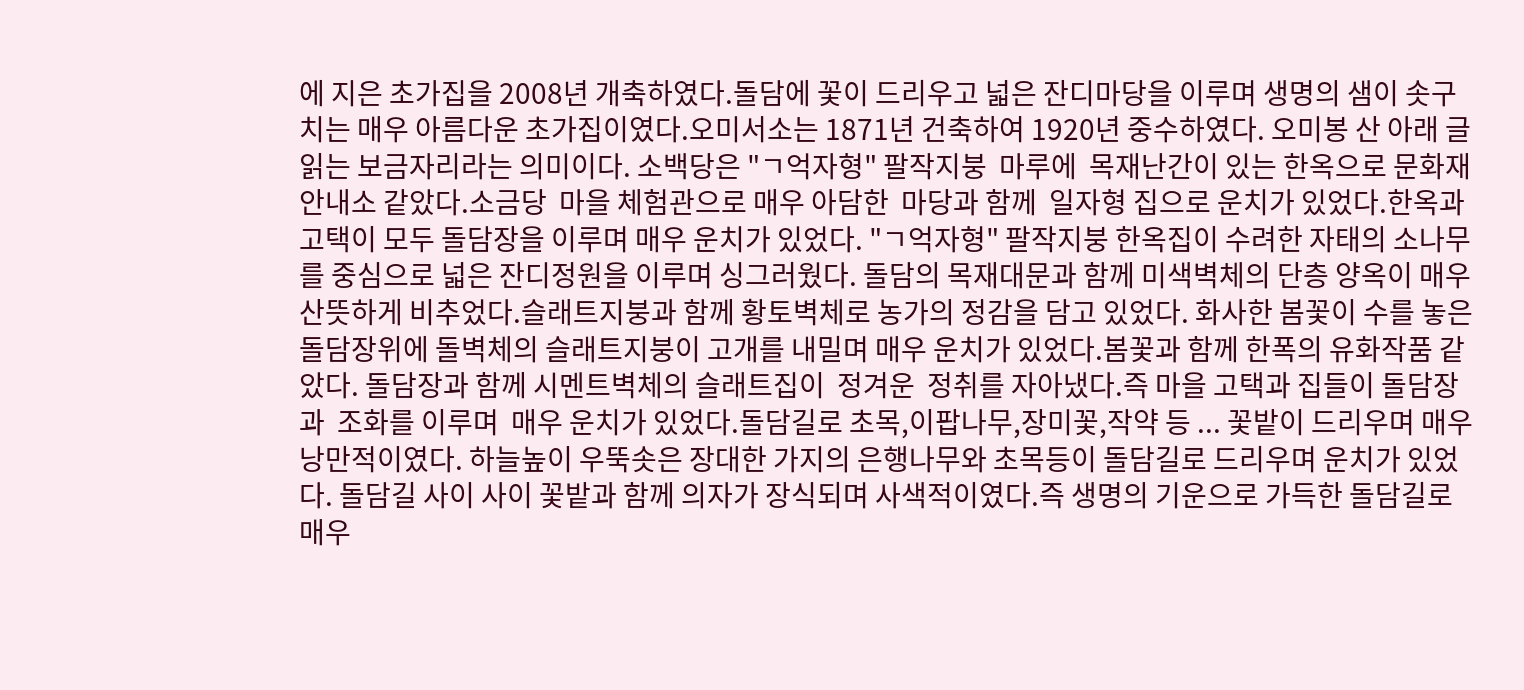에 지은 초가집을 2008년 개축하였다.돌담에 꽃이 드리우고 넓은 잔디마당을 이루며 생명의 샘이 솟구치는 매우 아름다운 초가집이였다.오미서소는 1871년 건축하여 1920년 중수하였다. 오미봉 산 아래 글 읽는 보금자리라는 의미이다. 소백당은 "ㄱ억자형" 팔작지붕  마루에  목재난간이 있는 한옥으로 문화재 안내소 같았다.소금당  마을 체험관으로 매우 아담한  마당과 함께  일자형 집으로 운치가 있었다.한옥과 고택이 모두 돌담장을 이루며 매우 운치가 있었다. "ㄱ억자형" 팔작지붕 한옥집이 수려한 자태의 소나무를 중심으로 넓은 잔디정원을 이루며 싱그러웠다. 돌담의 목재대문과 함께 미색벽체의 단층 양옥이 매우 산뜻하게 비추었다.슬래트지붕과 함께 황토벽체로 농가의 정감을 담고 있었다. 화사한 봄꽃이 수를 놓은 돌담장위에 돌벽체의 슬래트지붕이 고개를 내밀며 매우 운치가 있었다.봄꽃과 함께 한폭의 유화작품 같았다. 돌담장과 함께 시멘트벽체의 슬래트집이  정겨운  정취를 자아냈다.즉 마을 고택과 집들이 돌담장과  조화를 이루며  매우 운치가 있었다.돌담길로 초목,이팝나무,장미꽃,작약 등 ... 꽃밭이 드리우며 매우 낭만적이였다. 하늘높이 우뚝솟은 장대한 가지의 은행나무와 초목등이 돌담길로 드리우며 운치가 있었다. 돌담길 사이 사이 꽃밭과 함께 의자가 장식되며 사색적이였다.즉 생명의 기운으로 가득한 돌담길로 매우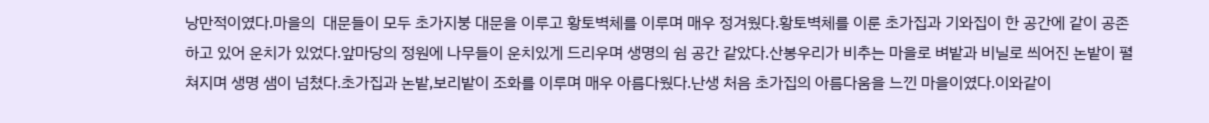낭만적이였다.마을의  대문들이 모두 초가지붕 대문을 이루고 황토벽체를 이루며 매우 정겨웠다.황토벽체를 이룬 초가집과 기와집이 한 공간에 같이 공존하고 있어 운치가 있었다.앞마당의 정원에 나무들이 운치있게 드리우며 생명의 쉼 공간 같았다.산봉우리가 비추는 마을로 벼밭과 비닐로 씌어진 논밭이 펼쳐지며 생명 샘이 넘쳤다.초가집과 논밭,보리밭이 조화를 이루며 매우 아름다웠다.난생 처음 초가집의 아름다움을 느낀 마을이였다.이와같이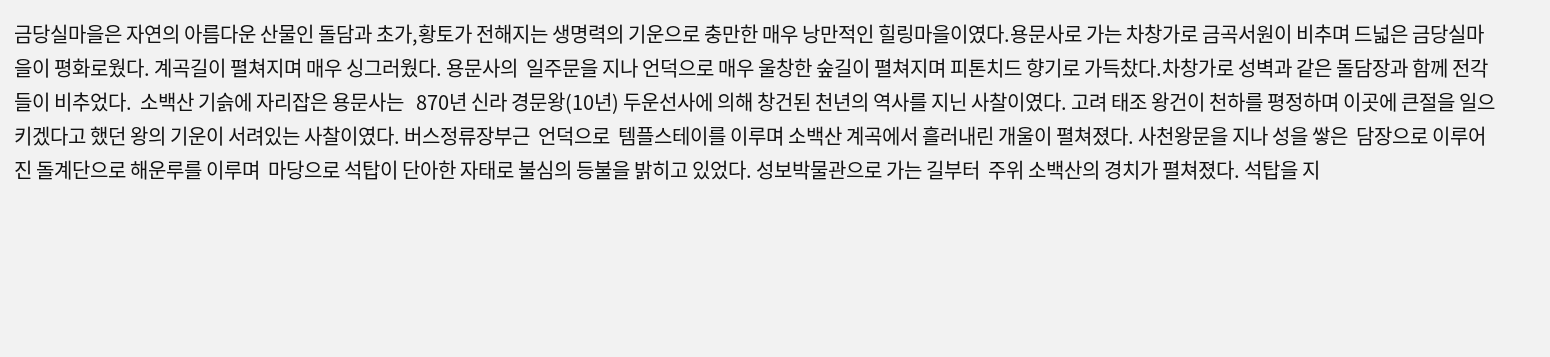금당실마을은 자연의 아름다운 산물인 돌담과 초가,황토가 전해지는 생명력의 기운으로 충만한 매우 낭만적인 힐링마을이였다.용문사로 가는 차창가로 금곡서원이 비추며 드넓은 금당실마을이 평화로웠다. 계곡길이 펼쳐지며 매우 싱그러웠다. 용문사의  일주문을 지나 언덕으로 매우 울창한 숲길이 펼쳐지며 피톤치드 향기로 가득찼다.차창가로 성벽과 같은 돌담장과 함께 전각들이 비추었다.  소백산 기슭에 자리잡은 용문사는   870년 신라 경문왕(10년) 두운선사에 의해 창건된 천년의 역사를 지닌 사찰이였다. 고려 태조 왕건이 천하를 평정하며 이곳에 큰절을 일으키겠다고 했던 왕의 기운이 서려있는 사찰이였다. 버스정류장부근  언덕으로  템플스테이를 이루며 소백산 계곡에서 흘러내린 개울이 펼쳐졌다. 사천왕문을 지나 성을 쌓은  담장으로 이루어진 돌계단으로 해운루를 이루며  마당으로 석탑이 단아한 자태로 불심의 등불을 밝히고 있었다. 성보박물관으로 가는 길부터  주위 소백산의 경치가 펼쳐졌다. 석탑을 지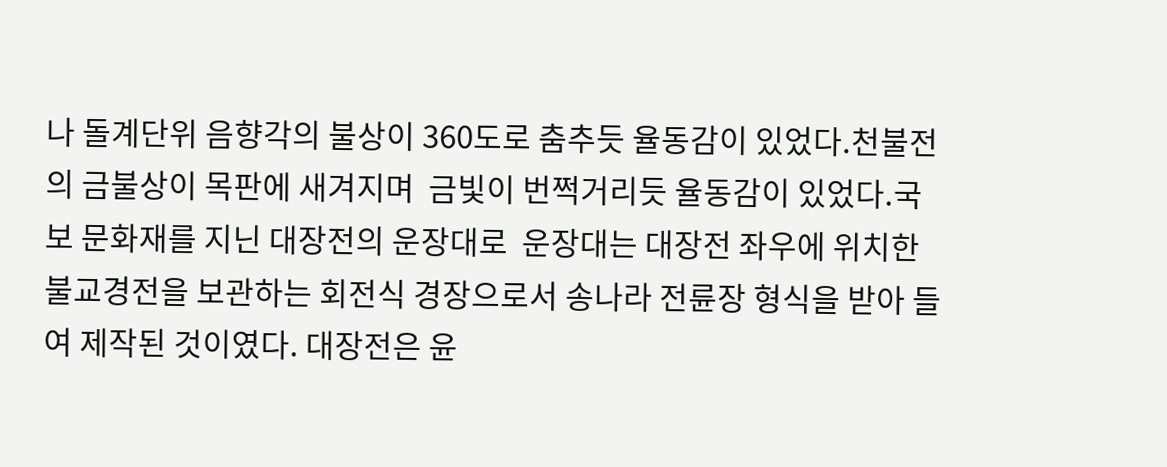나 돌계단위 음향각의 불상이 360도로 춤추듯 율동감이 있었다.천불전의 금불상이 목판에 새겨지며  금빛이 번쩍거리듯 율동감이 있었다.국보 문화재를 지닌 대장전의 운장대로  운장대는 대장전 좌우에 위치한 불교경전을 보관하는 회전식 경장으로서 송나라 전륜장 형식을 받아 들여 제작된 것이였다. 대장전은 윤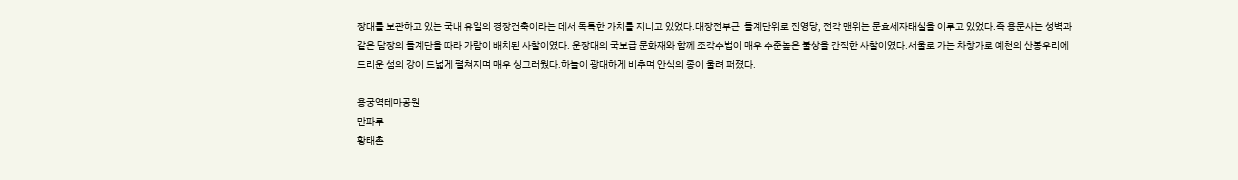장대를 보관하고 있는 국내 유일의 경장건축이라는 데서 독특한 가치를 지니고 있었다.대장전부근  돌계단위로 진영당, 전각 맨위는 문효세자태실을 이루고 있었다.즉 용문사는 성벽과 같은 담장의 돌계단을 따라 가람이 배치된 사찰이였다. 운장대의 국보급 문화재와 함께 조각수법이 매우 수준높은 불상을 간직한 사찰이였다.서울로 가는 차창가로 예천의 산봉우리에 드리운 섬의 강이 드넓게 펼쳐지며 매우 싱그러웠다.하늘이 광대하게 비추며 안식의 종이 울려 퍼졌다.

용궁역테마공원
만파루
황태촌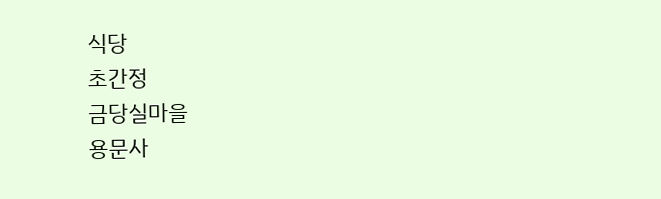식당
초간정
금당실마을
용문사